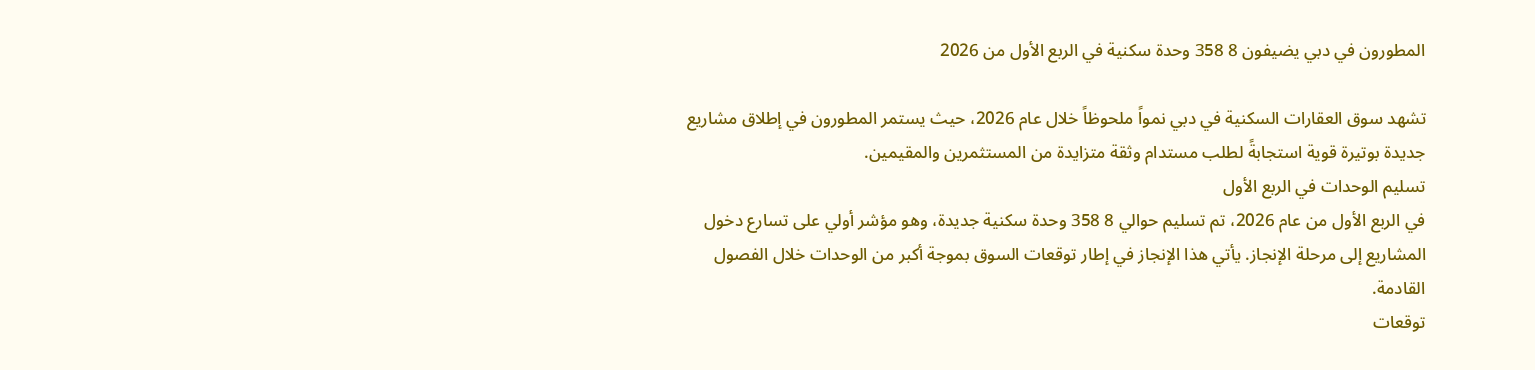المطورون في دبي يضيفون 8 358 وحدة سكنية في الربع الأول من 2026

تشهد سوق العقارات السكنية في دبي نمواً ملحوظاً خلال عام 2026، حيث يستمر المطورون في إطلاق مشاريع جديدة بوتيرة قوية استجابةً لطلب مستدام وثقة متزايدة من المستثمرين والمقيمين.
تسليم الوحدات في الربع الأول
في الربع الأول من عام 2026، تم تسليم حوالي 8 358 وحدة سكنية جديدة، وهو مؤشر أولي على تسارع دخول المشاريع إلى مرحلة الإنجاز. يأتي هذا الإنجاز في إطار توقعات السوق بموجة أكبر من الوحدات خلال الفصول القادمة.
توقعات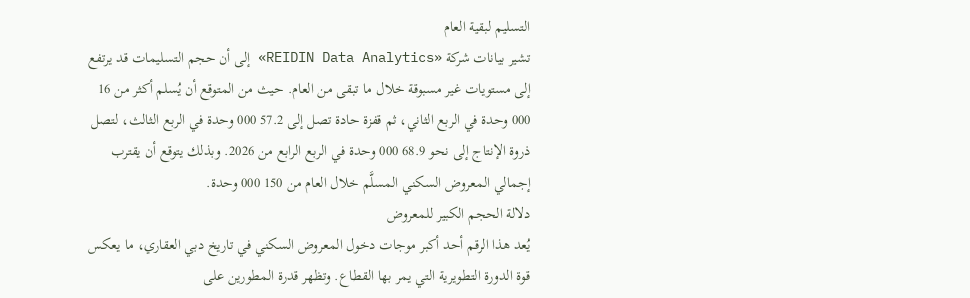التسليم لبقية العام
تشير بيانات شركة «REIDIN Data Analytics» إلى أن حجم التسليمات قد يرتفع إلى مستويات غير مسبوقة خلال ما تبقى من العام. حيث من المتوقع أن يُسلم أكثر من 16 000 وحدة في الربع الثاني، ثم قفزة حادة تصل إلى 57.2 000 وحدة في الربع الثالث، لتصل ذروة الإنتاج إلى نحو 68.9 000 وحدة في الربع الرابع من 2026. وبذلك يتوقع أن يقترب إجمالي المعروض السكني المسلَّم خلال العام من 150 000 وحدة.
دلالة الحجم الكبير للمعروض
يُعد هذا الرقم أحد أكبر موجات دخول المعروض السكني في تاريخ دبي العقاري، ما يعكس قوة الدورة التطويرية التي يمر بها القطاع. وتظهر قدرة المطورين على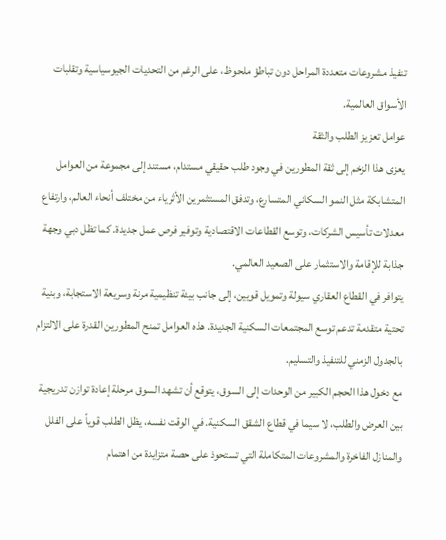تنفيذ مشروعات متعددة المراحل دون تباطؤ ملحوظ، على الرغم من التحديات الجيوسياسية وتقلبات الأسواق العالمية.
عوامل تعزيز الطلب والثقة
يعزى هذا الزخم إلى ثقة المطورين في وجود طلب حقيقي مستدام، مستند إلى مجموعة من العوامل المتشابكة مثل النمو السكاني المتسارع، وتدفق المستثمرين الأثرياء من مختلف أنحاء العالم، وارتفاع معدلات تأسيس الشركات، وتوسع القطاعات الاقتصادية وتوفير فرص عمل جديدة. كما تظل دبي وجهة جذابة للإقامة والاستثمار على الصعيد العالمي.
يتوافر في القطاع العقاري سيولة وتمويل قويين، إلى جانب بيئة تنظيمية مرنة وسريعة الاستجابة، وبنية تحتية متقدمة تدعم توسع المجتمعات السكنية الجديدة. هذه العوامل تمنح المطورين القدرة على الالتزام بالجدول الزمني للتنفيذ والتسليم.
مع دخول هذا الحجم الكبير من الوحدات إلى السوق، يتوقع أن تشهد السوق مرحلة إعادة توازن تدريجية بين العرض والطلب، لا سيما في قطاع الشقق السكنية. في الوقت نفسه، يظل الطلب قوياً على الفلل والمنازل الفاخرة والمشروعات المتكاملة التي تستحوذ على حصة متزايدة من اهتمام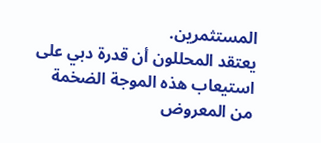المستثمرين.
يعتقد المحللون أن قدرة دبي على استيعاب هذه الموجة الضخمة من المعروض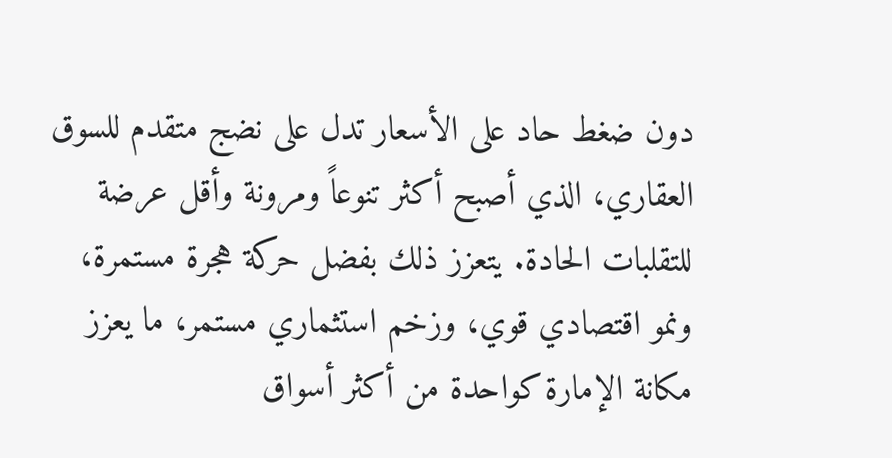دون ضغط حاد على الأسعار تدل على نضج متقدم للسوق العقاري، الذي أصبح أكثر تنوعاً ومرونة وأقل عرضة للتقلبات الحادة. يتعزز ذلك بفضل حركة هجرة مستمرة، ونمو اقتصادي قوي، وزخم استثماري مستمر، ما يعزز مكانة الإمارة كواحدة من أكثر أسواق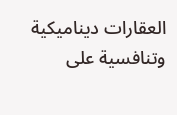العقارات ديناميكية وتنافسية على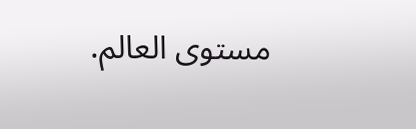مستوى العالم.